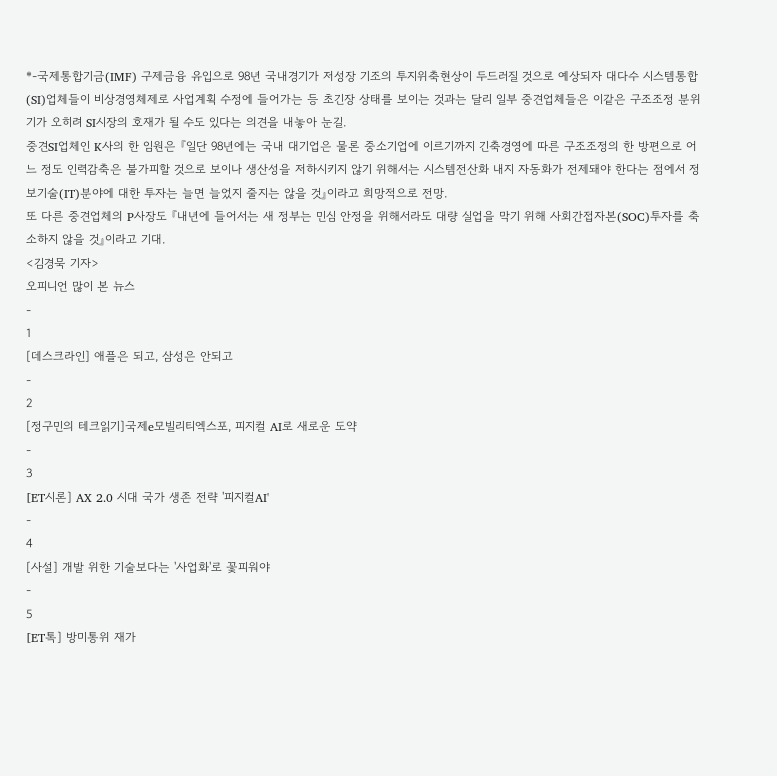*-국제통합기금(IMF) 구제금융 유입으로 98년 국내경기가 저성장 기조의 투지위축현상이 두드러질 것으로 예상되자 대다수 시스템통합(SI)업체들이 비상경영체제로 사업계획 수정에 들어가는 등 초긴장 상태를 보이는 것과는 달리 일부 중견업체들은 이같은 구조조정 분위기가 오히려 SI시장의 호재가 될 수도 있다는 의견을 내놓아 눈길.
중견SI업체인 K사의 한 임원은 『일단 98년에는 국내 대기업은 물론 중소기업에 이르기까지 긴축경영에 따른 구조조정의 한 방편으로 어느 정도 인력감축은 불가피할 것으로 보이나 생산성을 저하시키지 않기 위해서는 시스템전산화 내지 자동화가 전제돼야 한다는 점에서 정보기술(IT)분야에 대한 투자는 늘면 늘었지 줄지는 않을 것』이라고 희망적으로 전망.
또 다른 중견업체의 P사장도 『내년에 들어서는 새 정부는 민심 안정을 위해서라도 대량 실업을 막기 위해 사회간접자본(SOC)투자를 축소하지 않을 것』이라고 기대.
<김경묵 기자>
오피니언 많이 본 뉴스
-
1
[데스크라인] 애플은 되고, 삼성은 안되고
-
2
[정구민의 테크읽기]국제e모빌리티엑스포, 피지컬 AI로 새로운 도약
-
3
[ET시론] AX 2.0 시대 국가 생존 전략 '피지컬AI'
-
4
[사설] 개발 위한 기술보다는 '사업화'로 꽃피워야
-
5
[ET톡] 방미통위 재가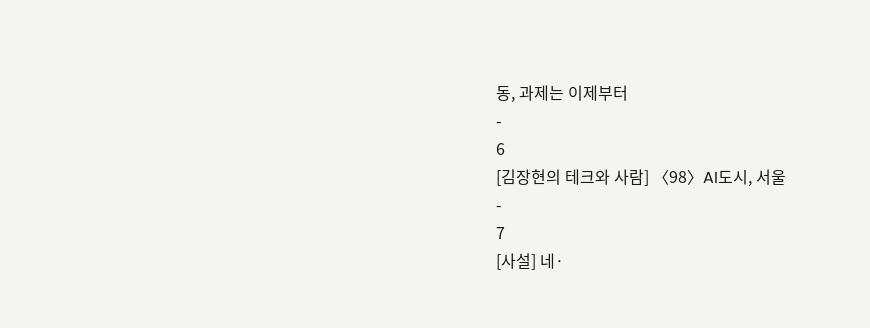동, 과제는 이제부터
-
6
[김장현의 테크와 사람] 〈98〉AI도시, 서울
-
7
[사설] 네·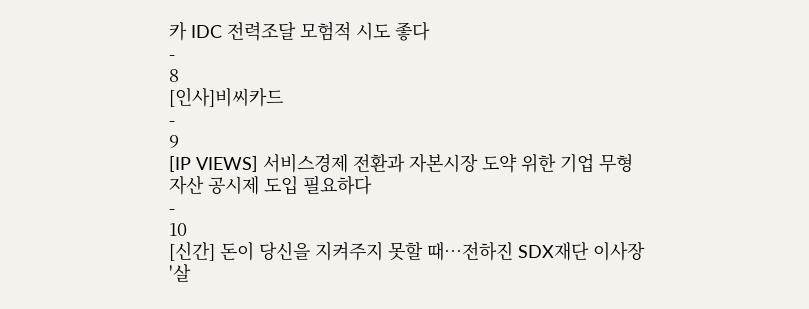카 IDC 전력조달 모험적 시도 좋다
-
8
[인사]비씨카드
-
9
[IP VIEWS] 서비스경제 전환과 자본시장 도약 위한 기업 무형자산 공시제 도입 필요하다
-
10
[신간] 돈이 당신을 지켜주지 못할 때…전하진 SDX재단 이사장 '살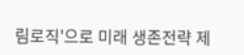림로직'으로 미래 생존전략 제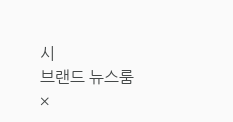시
브랜드 뉴스룸
×